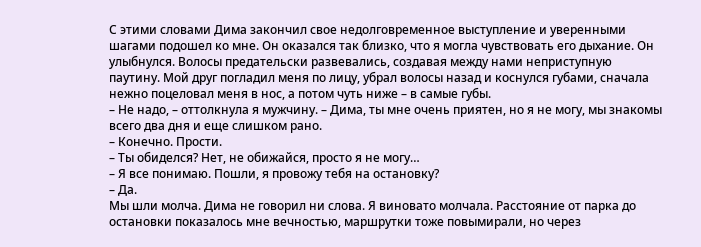С этими словами Дима закончил свое недолговременное выступление и уверенными шагами подошел ко мне. Он оказался так близко, что я могла чувствовать его дыхание. Он улыбнулся. Волосы предательски развевались, создавая между нами неприступную паутину. Мой друг погладил меня по лицу, убрал волосы назад и коснулся губами, сначала нежно поцеловал меня в нос, а потом чуть ниже – в самые губы.
– Не надо, – оттолкнула я мужчину. – Дима, ты мне очень приятен, но я не могу, мы знакомы всего два дня и еще слишком рано.
– Конечно. Прости.
– Ты обиделся? Нет, не обижайся, просто я не могу…
– Я все понимаю. Пошли, я провожу тебя на остановку?
– Да.
Мы шли молча. Дима не говорил ни слова. Я виновато молчала. Расстояние от парка до остановки показалось мне вечностью, маршрутки тоже повымирали, но через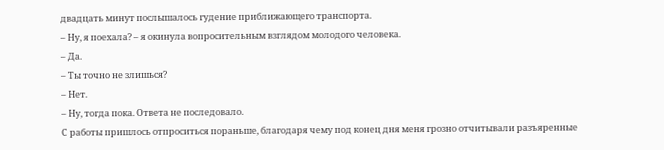двадцать минут послышалось гудение приближающего транспорта.
– Ну, я поехала? – я окинула вопросительным взглядом молодого человека.
– Да.
– Ты точно не злишься?
– Нет.
– Ну, тогда пока. Ответа не последовало.
С работы пришлось отпроситься пораньше, благодаря чему под конец дня меня грозно отчитывали разъяренные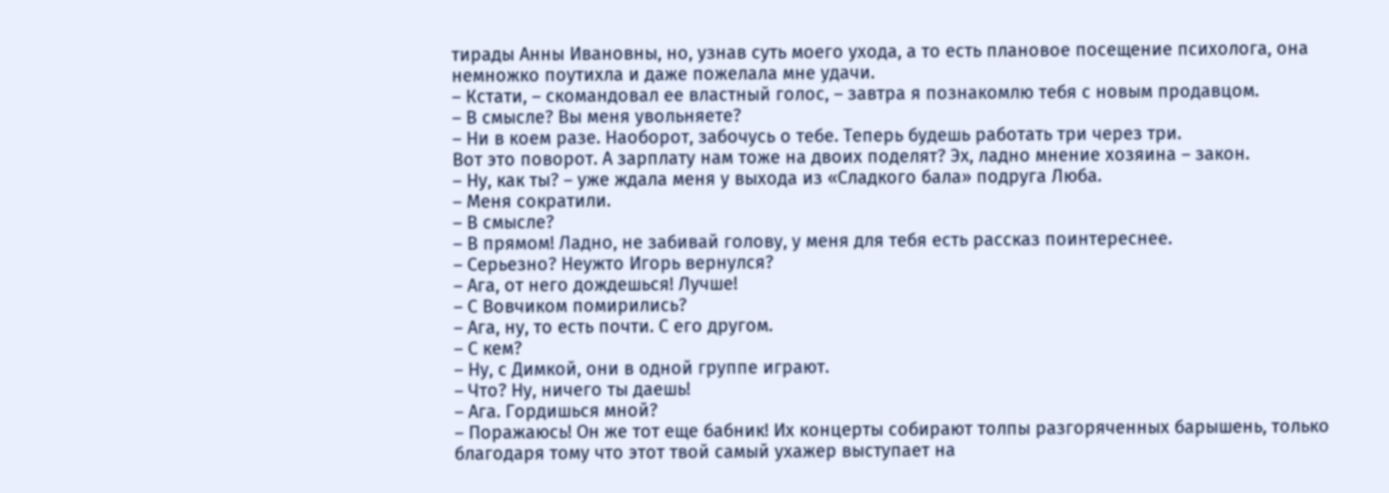тирады Анны Ивановны, но, узнав суть моего ухода, а то есть плановое посещение психолога, она немножко поутихла и даже пожелала мне удачи.
– Кстати, – скомандовал ее властный голос, – завтра я познакомлю тебя с новым продавцом.
– В смысле? Вы меня увольняете?
– Ни в коем разе. Наоборот, забочусь о тебе. Теперь будешь работать три через три.
Вот это поворот. А зарплату нам тоже на двоих поделят? Эх, ладно мнение хозяина – закон.
– Ну, как ты? – уже ждала меня у выхода из «Сладкого бала» подруга Люба.
– Меня сократили.
– В смысле?
– В прямом! Ладно, не забивай голову, у меня для тебя есть рассказ поинтереснее.
– Серьезно? Неужто Игорь вернулся?
– Ага, от него дождешься! Лучше!
– С Вовчиком помирились?
– Ага, ну, то есть почти. С его другом.
– С кем?
– Ну, с Димкой, они в одной группе играют.
– Что? Ну, ничего ты даешь!
– Ага. Гордишься мной?
– Поражаюсь! Он же тот еще бабник! Их концерты собирают толпы разгоряченных барышень, только благодаря тому что этот твой самый ухажер выступает на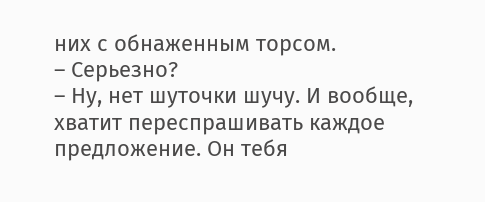них с обнаженным торсом.
– Серьезно?
– Ну, нет шуточки шучу. И вообще, хватит переспрашивать каждое предложение. Он тебя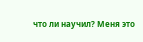что ли научил? Меня это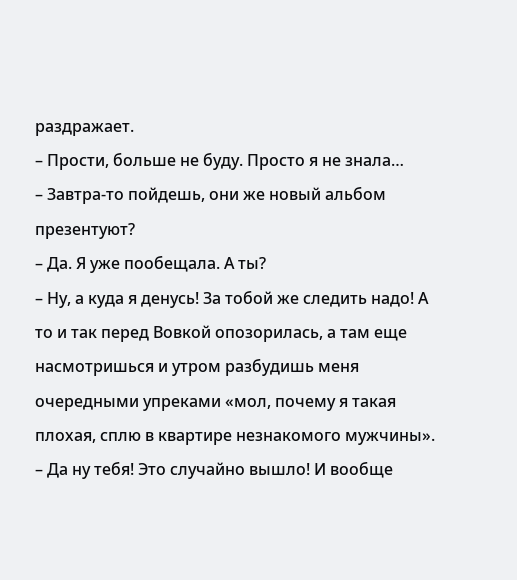раздражает.
– Прости, больше не буду. Просто я не знала…
– Завтра-то пойдешь, они же новый альбом презентуют?
– Да. Я уже пообещала. А ты?
– Ну, а куда я денусь! За тобой же следить надо! А то и так перед Вовкой опозорилась, а там еще насмотришься и утром разбудишь меня очередными упреками «мол, почему я такая плохая, сплю в квартире незнакомого мужчины».
– Да ну тебя! Это случайно вышло! И вообще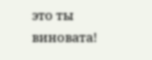это ты виновата!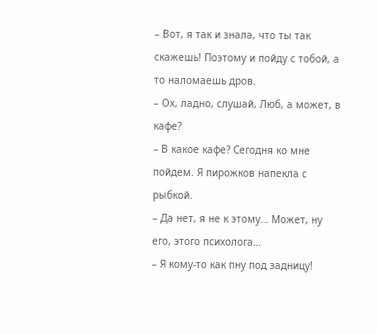– Вот, я так и знала, что ты так скажешь! Поэтому и пойду с тобой, а то наломаешь дров.
– Ох, ладно, слушай, Люб, а может, в кафе?
– В какое кафе? Сегодня ко мне пойдем. Я пирожков напекла с рыбкой.
– Да нет, я не к этому… Может, ну его, этого психолога…
– Я кому-то как пну под задницу!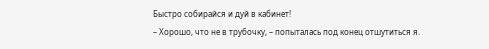Быстро собирайся и дуй в кабинет!
– Хорошо, что не в трубочку, – попыталась под конец отшутиться я.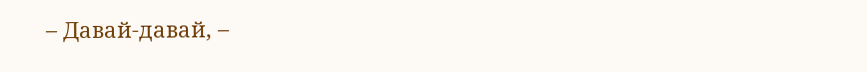– Давай-давай, –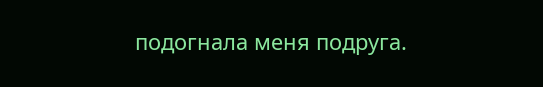подогнала меня подруга.